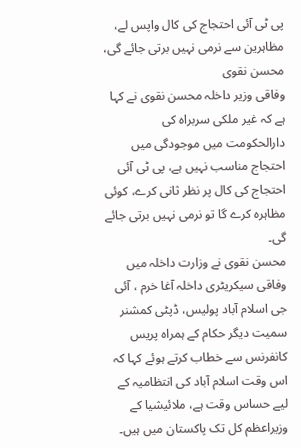پی ٹی آئی احتجاج کی کال واپس لے، مظاہرین سے نرمی نہیں برتی جائے گی، محسن نقوی
وفاقی وزیر داخلہ محسن نقوی نے کہا ہے کہ غیر ملکی سربراہ کی دارالحکومت میں موجودگی میں احتجاج مناسب نہیں ہے، پی ٹی آئی احتجاج کی کال پر نظر ثانی کرے، کوئی مظاہرہ کرے گا تو نرمی نہیں برتی جائے گی۔
محسن نقوی نے وزارت داخلہ میں وفاقی سیکریٹری داخلہ آغا خرم ، آئی جی اسلام آباد پولیس، ڈپٹی کمشنر سمیت دیگر حکام کے ہمراہ پریس کانفرنس سے خطاب کرتے ہوئے کہا کہ اس وقت اسلام آباد کی انتظامیہ کے لیے حساس وقت ہے، ملائیشیا کے وزیراعظم کل تک پاکستان میں ہیں۔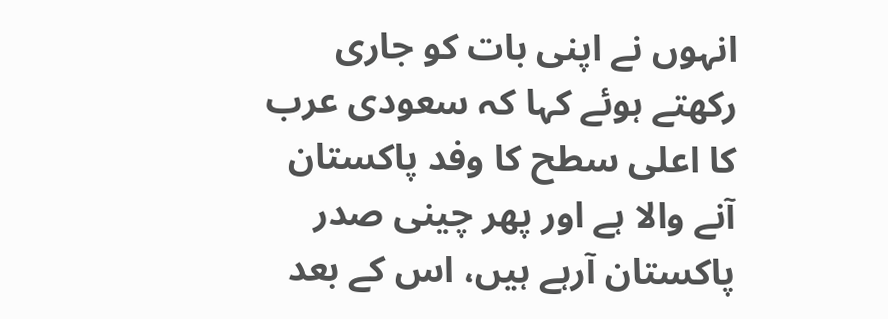انہوں نے اپنی بات کو جاری رکھتے ہوئے کہا کہ سعودی عرب کا اعلی سطح کا وفد پاکستان آنے والا ہے اور پھر چینی صدر پاکستان آرہے ہیں، اس کے بعد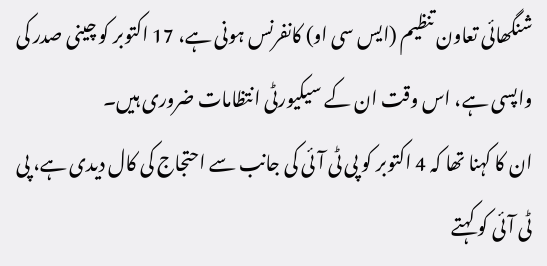شنگھائی تعاون تنظیم (ایس سی او) کانفرنس ہونی ہے، 17 اکتوبر کو چینی صدر کی واپسی ہے، اس وقت ان کے سیکیورٹی انتظامات ضروری ہیں۔
ان کا کہنا تھا کہ 4 اکتوبر کو پی ٹی آئی کی جانب سے احتجاج کی کال دیدی ہے، پی ٹی آئی کو کہتے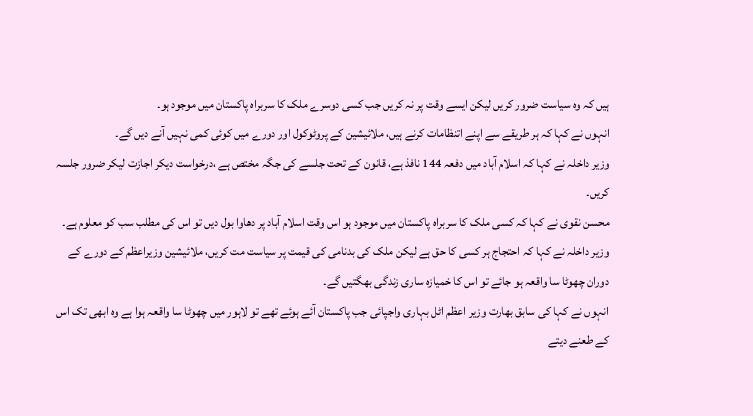ہیں کہ وہ سیاست ضرور کریں لیکن ایسے وقت پر نہ کریں جب کسی دوسرے ملک کا سربراہ پاکستان میں موجود ہو۔
انہوں نے کہا کہ ہر طریقے سے اپنے اتنظامات کرنے ہیں، ملائیشین کے پروٹوکول اور دورے میں کوئی کمی نہیں آنے دیں گے۔
وزیر داخلہ نے کہا کہ اسلام آباد میں دفعہ 144 نافذ ہے، قانون کے تحت جلسے کی جگہ مختص ہے ،درخواست دیکر اجازت لیکر ضرور جلسہ کریں۔
محسن نقوی نے کہا کہ کسی ملک کا سربراہ پاکستان میں موجود ہو اس وقت اسلام آباد پر دھاوا بول دیں تو اس کی مطلب سب کو معلوم ہے۔
وزیر داخلہ نے کہا کہ احتجاج ہر کسی کا حق ہے لیکن ملک کی بدنامی کی قیمت پر سیاست مت کریں، ملائیشین وزیراعظم کے دورے کے دوران چھوٹا سا واقعہ ہو جائے تو اس کا خمیازہ ساری زندگی بھگتیں گے۔
انہوں نے کہا کی سابق بھارت وزیر اعظم اٹل بہاری واجپائی جب پاکستان آئے ہوئے تھے تو لاہور میں چھوٹا سا واقعہ ہوا ہے وہ ابھی تک اس کے طعنے دیتے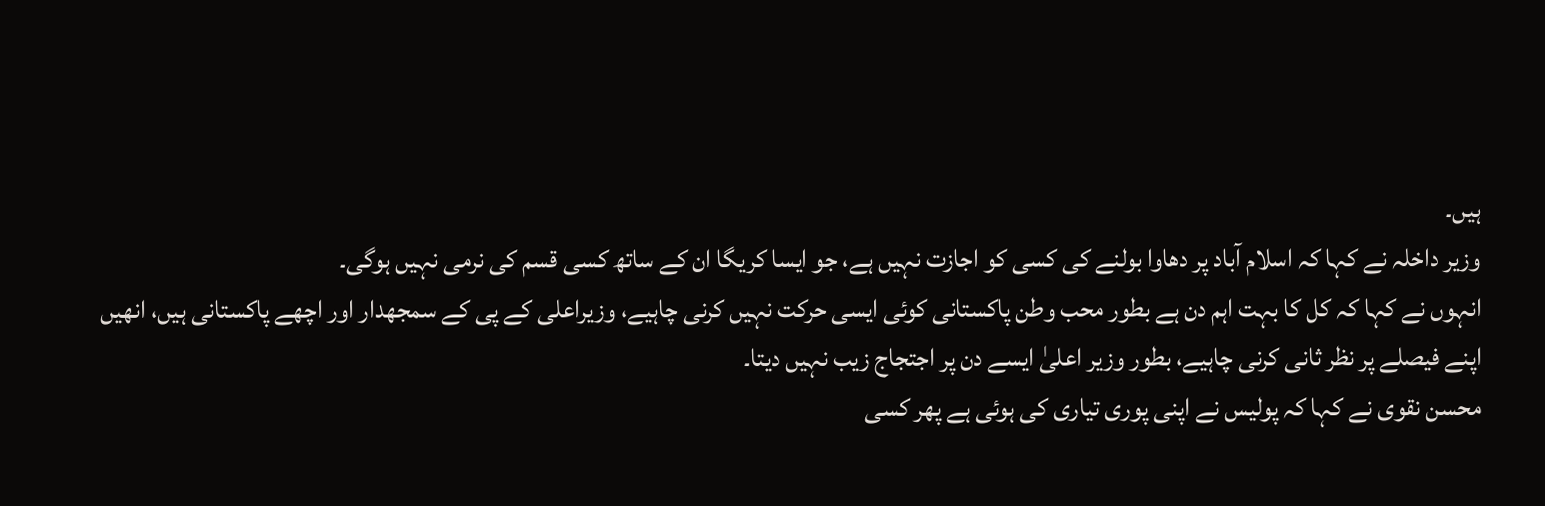ہیں۔
وزیر داخلہ نے کہا کہ اسلام آباد پر دھاوا بولنے کی کسی کو اجازت نہیں ہے، جو ایسا کریگا ان کے ساتھ کسی قسم کی نرمی نہیں ہوگی۔
انہوں نے کہا کہ کل کا بہت اہم دن ہے بطور محب وطن پاکستانی کوئی ایسی حرکت نہیں کرنی چاہیے، وزیراعلی کے پی کے سمجھدار اور اچھے پاکستانی ہیں، انھیں اپنے فیصلے پر نظر ثانی کرنی چاہیے، بطور وزیر اعلیٰ ایسے دن پر اجتجاج زیب نہیں دیتا۔
محسن نقوی نے کہا کہ پولیس نے اپنی پوری تیاری کی ہوئی ہے پھر کسی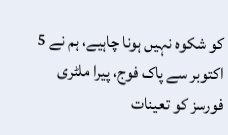کو شکوہ نہیں ہونا چاہیے، ہم نے 5 اکتوبر سے پاک فوج، پیرا ملٹری فورسز کو تعینات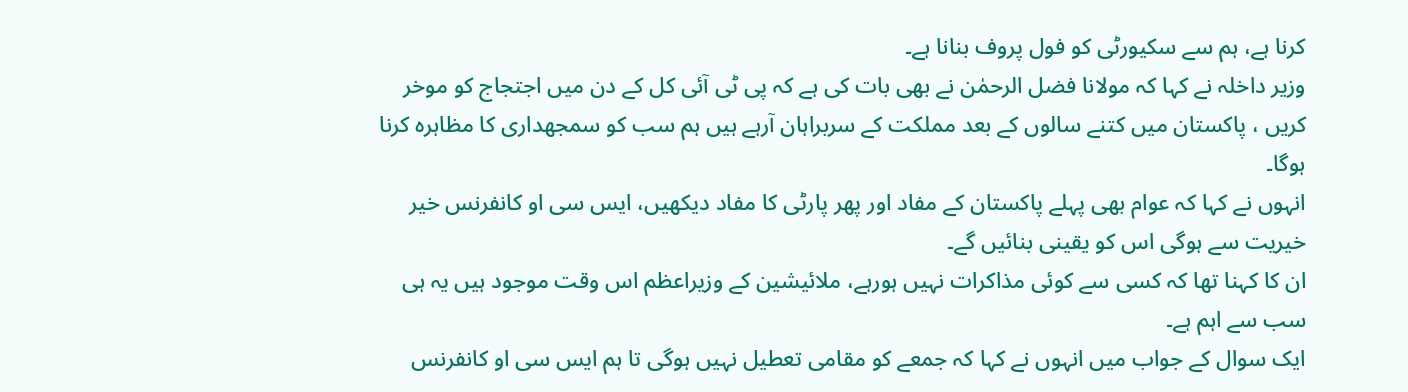کرنا ہے، ہم سے سکیورٹی کو فول پروف بنانا ہے۔
وزیر داخلہ نے کہا کہ مولانا فضل الرحمٰن نے بھی بات کی ہے کہ پی ٹی آئی کل کے دن میں اجتجاج کو موخر کریں ، پاکستان میں کتنے سالوں کے بعد مملکت کے سربراہان آرہے ہیں ہم سب کو سمجھداری کا مظاہرہ کرنا ہوگا۔
انہوں نے کہا کہ عوام بھی پہلے پاکستان کے مفاد اور پھر پارٹی کا مفاد دیکھیں، ایس سی او کانفرنس خیر خیریت سے ہوگی اس کو یقینی بنائیں گے۔
ان کا کہنا تھا کہ کسی سے کوئی مذاکرات نہیں ہورہے، ملائیشین کے وزیراعظم اس وقت موجود ہیں یہ ہی سب سے اہم ہے۔
ایک سوال کے جواب میں انہوں نے کہا کہ جمعے کو مقامی تعطیل نہیں ہوگی تا ہم ایس سی او کانفرنس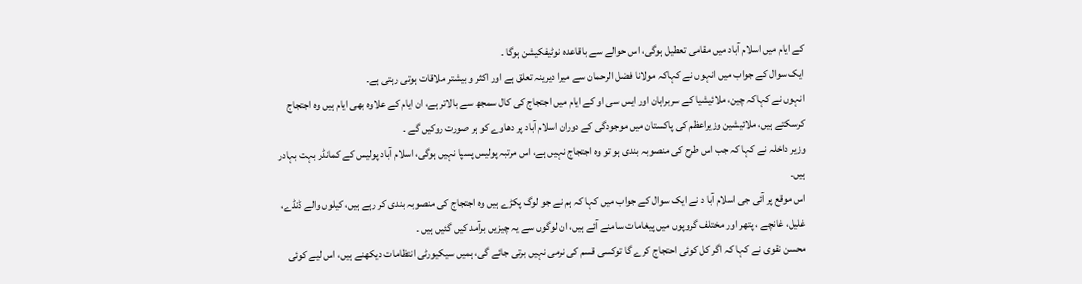کے ایام میں اسلام آباد میں مقامی تعطیل ہوگی، اس حوالے سے باقاعدہ نوٹیفکیشن ہوگا ۔
ایک سوال کے جواب میں انہوں نے کہاکہ مولانا فضل الرحمان سے میرا دیرینہ تعلق ہے اور اکثر و بیشتر ملاقات ہوتی رہتی ہے۔
انہوں نے کہاکہ چین، ملائیشیا کے سربراہان اور ایس سی او کے ایام میں اجتجاج کی کال سمجھ سے بالاتر ہے، ان ایام کے علاوہ بھی ایام ہیں وہ اجتجاج کرسکتے ہیں، ملائیشین وزیراعظم کی پاکستان میں موجودگی کے دوران اسلام آباد پر دھاوے کو ہر صورت روکیں گے ۔
وزیر داخلہ نے کہا کہ جب اس طرح کی منصوبہ بندی ہو تو وہ اجتجاج نہیں ہے، اس مرتبہ پولیس پسپا نہیں ہوگی، اسلام آباد پولیس کے کمانڈر بہت بہادر ہیں۔
اس موقع پر آئی جی اسلام آبا د نے ایک سوال کے جواب میں کہا کہ ہم نے جو لوگ پکڑے ہیں وہ اجتجاج کی منصوبہ بندی کر رہے ہیں، کیلوں والے ڈنڈے، غلیل، غانچے ، پتھر اور مختلف گروپوں میں پیغامات سامنے آئے ہیں، ان لوگوں سے یہ چیزیں برآمد کیں گئیں ہیں ۔
محسن نقوی نے کہا کہ اگر کل کوئی احتجاج کرے گا توکسی قسم کی نرمی نہیں برتی جائے گی، ہمیں سیکیورٹی انتظامات دیکھنے ہیں، اس لیے کوئی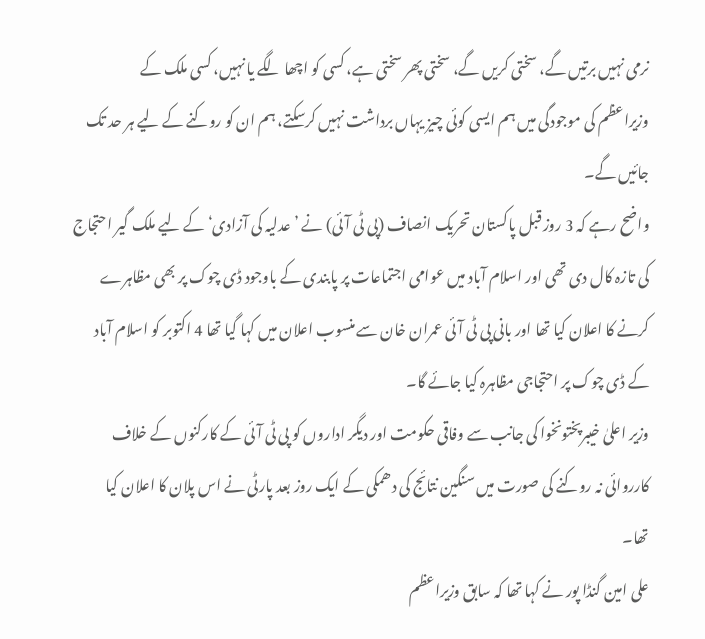نرمی نہیں برتیں گے، سختی کریں گے، سختی پھر سختی ہے، کسی کو اچھا لگے یا نہیں، کسی ملک کے وزیراعظم کی موجودگی میں ہم ایسی کوئی چیز یہاں برداشت نہیں کرسکتے، ہم ان کو روکنے کے لیے ہر حد تک جائیں گے۔
واضح رہے کہ 3 روز قبل پاکستان تحریک انصاف (پی ٹی آئی) نے ’عدلیہ کی آزادی‘ کے لیے ملک گیر احتجاج کی تازہ کال دی تھی اور اسلام آباد میں عوامی اجتماعات پر پابندی کے باوجود ڈی چوک پر بھی مظاہرے کرنے کا اعلان کیا تھا اور بانی پی ٹی آئی عمران خان سے منسوب اعلان میں کہا گیا تھا 4 اکتوبر کو اسلام آباد کے ڈی چوک پر احتجاجی مظاہرہ کیا جائے گا۔
وزیر اعلیٰ خیبرپختونخوا کی جانب سے وفاقی حکومت اور دیگر اداروں کو پی ٹی آئی کے کارکنوں کے خلاف کارروائی نہ روکنے کی صورت میں سنگین نتائج کی دھمکی کے ایک روز بعد پارٹی نے اس پلان کا اعلان کیا تھا۔
علی امین گنڈا پور نے کہا تھا کہ سابق وزیراعظم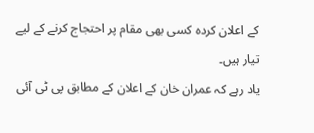کے اعلان کردہ کسی بھی مقام پر احتجاج کرنے کے لیے تیار ہیں۔
یاد رہے کہ عمران خان کے اعلان کے مطابق پی ٹی آئی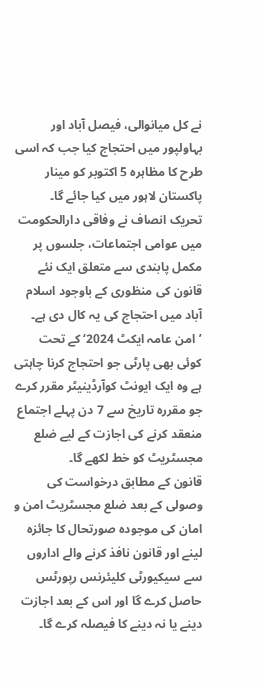نے کل میانوالی، فیصل آباد اور بہاولپور میں احتجاج کیا جب کہ اسی طرح کا مظاہرہ 5 اکتوبر کو مینار پاکستان لاہور میں کیا جائے گا۔
تحریک انصاف نے وفاقی دارالحکومت میں عوامی اجتماعات، جلسوں پر مکمل پابندی سے متعلق ایک نئے قانون کی منظوری کے باوجود اسلام آباد میں احتجاج کی یہ کال دی ہے۔
’امن عامہ ایکٹ 2024‘ کے تحت کوئی بھی پارٹی جو احتجاج کرنا چاہتی ہے وہ ایک ایونٹ کوآرڈینیٹر مقرر کرے جو مقررہ تاریخ سے 7 دن پہلے اجتماع منعقد کرنے کی اجازت کے لیے ضلع مجسٹریٹ کو خط لکھے گا۔
قانون کے مطابق درخواست کی وصولی کے بعد ضلع مجسٹریٹ امن و امان کی موجودہ صورتحال کا جائزہ لینے اور قانون نافذ کرنے والے اداروں سے سیکیورٹی کلیئرنس رپورٹس حاصل کرے گا اور اس کے بعد اجازت دینے یا نہ دینے کا فیصلہ کرے گا۔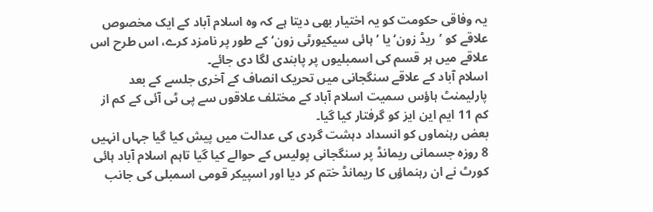یہ وفاقی حکومت کو یہ اختیار بھی دیتا ہے کہ وہ اسلام آباد کے ایک مخصوص علاقے کو ’ریڈ زون‘ یا ’ہائی سیکیورٹی زون‘ کے طور پر نامزد کرے، اس طرح اس علاقے میں ہر قسم کی اسمبلیوں پر پابندی لگا دی جائے۔
اسلام آباد کے علاقے سنگجانی میں تحریک انصاف کے آخری جلسے کے بعد پارلیمنٹ ہاؤس سمیت اسلام آباد کے مختلف علاقوں سے پی ٹی آئی کے کم از کم 11 ایم این ایز کو گرفتار کیا گیا۔
بعض رہنماوں کو انسداد دہشت گردی کی عدالت میں پیش کیا گیا جہاں انہیں 8 روزہ جسمانی ریمانڈ پر سنگجانی پولیس کے حوالے کیا گیا تاہم اسلام آباد ہائی کورٹ نے ان رہنماؤں کا ریمانڈ ختم کر دیا اور اسپیکر قومی اسمبلی کی جانب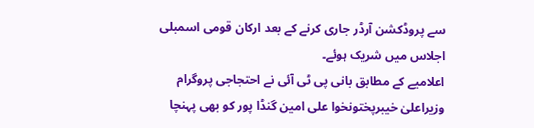سے پروڈکشن آرڈر جاری کرنے کے بعد ارکان قومی اسمبلی اجلاس میں شریک ہوئے۔
اعلامیے کے مطابق بانی پی ٹی آئی نے احتجاجی پروگرام وزیراعلیٰ خیبرپختونخوا علی امین گنڈا پور کو بھی پہنچا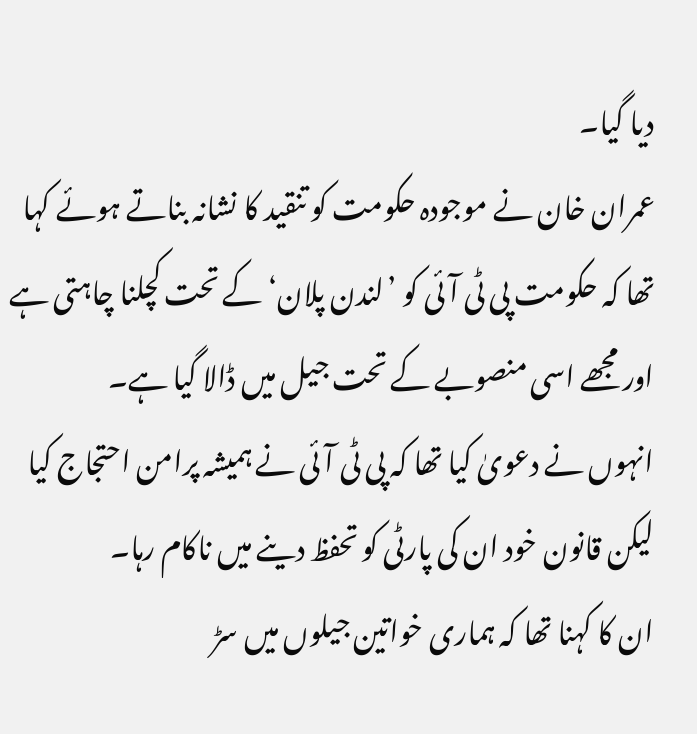دیا گیا۔
عمران خان نے موجودہ حکومت کو تنقید کا نشانہ بناتے ہوئے کہا تھا کہ حکومت پی ٹی آئی کو ’لندن پلان‘ کے تحت کچلنا چاہتی ہے اور مجھے اسی منصوبے کے تحت جیل میں ڈالا گیا ہے۔
انہوں نے دعویٰ کیا تھا کہ پی ٹی آئی نے ہمیشہ پرامن احتجاج کیا لیکن قانون خود ان کی پارٹی کو تحفظ دینے میں ناکام رہا۔
ان کا کہنا تھا کہ ہماری خواتین جیلوں میں سڑ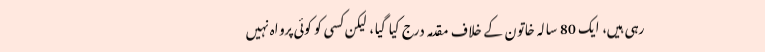رہی ہیں، ایک 80 سالہ خاتون کے خلاف مقدمہ درج کیا گیا، لیکن کسی کو کوئی پرواہ نہیں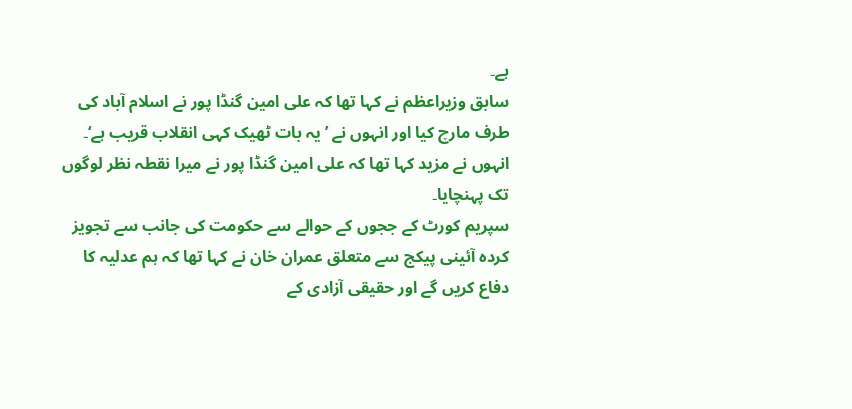ہے۔
سابق وزیراعظم نے کہا تھا کہ علی امین گنڈا پور نے اسلام آباد کی طرف مارچ کیا اور انہوں نے ’یہ بات ٹھیک کہی انقلاب قریب ہے‘۔
انہوں نے مزید کہا تھا کہ علی امین گنڈا پور نے میرا نقطہ نظر لوگوں تک پہنچایا۔
سپریم کورٹ کے ججوں کے حوالے سے حکومت کی جانب سے تجویز کردہ آئینی پیکج سے متعلق عمران خان نے کہا تھا کہ ہم عدلیہ کا دفاع کریں گے اور حقیقی آزادی کے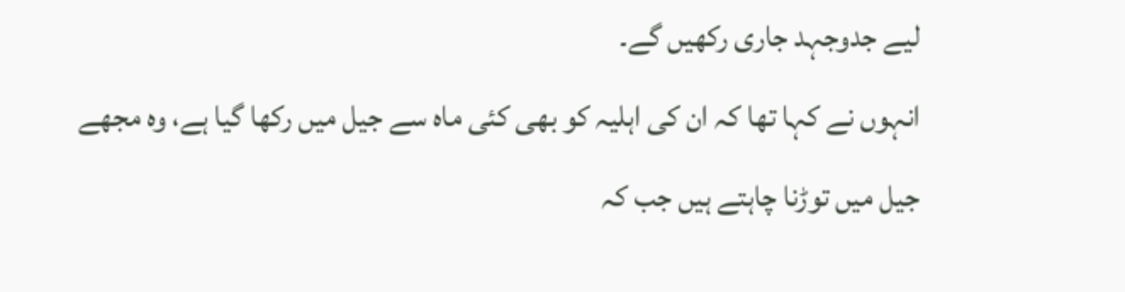لیے جدوجہد جاری رکھیں گے۔
انہوں نے کہا تھا کہ ان کی اہلیہ کو بھی کئی ماہ سے جیل میں رکھا گیا ہے، وہ مجھے جیل میں توڑنا چاہتے ہیں جب کہ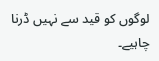لوگوں کو قید سے نہیں ڈرنا چاہیے۔